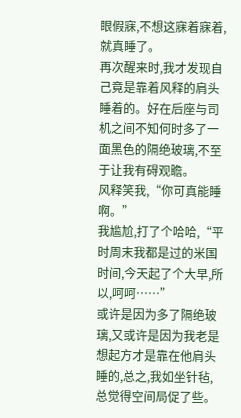眼假寐,不想这寐着寐着,就真睡了。
再次醒来时,我才发现自己竟是靠着风释的肩头睡着的。好在后座与司机之间不知何时多了一面黑色的隔绝玻璃,不至于让我有碍观瞻。
风释笑我,“你可真能睡啊。”
我尴尬,打了个哈哈,“平时周末我都是过的米国时间,今天起了个大早,所以,呵呵……”
或许是因为多了隔绝玻璃,又或许是因为我老是想起方才是靠在他肩头睡的,总之,我如坐针毡,总觉得空间局促了些。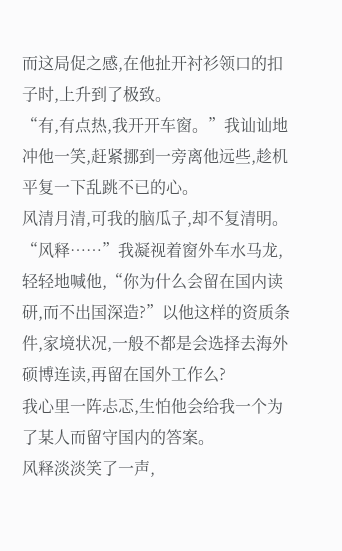而这局促之感,在他扯开衬衫领口的扣子时,上升到了极致。
“有,有点热,我开开车窗。”我讪讪地冲他一笑,赶紧挪到一旁离他远些,趁机平复一下乱跳不已的心。
风清月清,可我的脑瓜子,却不复清明。
“风释……”我凝视着窗外车水马龙,轻轻地喊他,“你为什么会留在国内读研,而不出国深造?”以他这样的资质条件,家境状况,一般不都是会选择去海外硕博连读,再留在国外工作么?
我心里一阵忐忑,生怕他会给我一个为了某人而留守国内的答案。
风释淡淡笑了一声,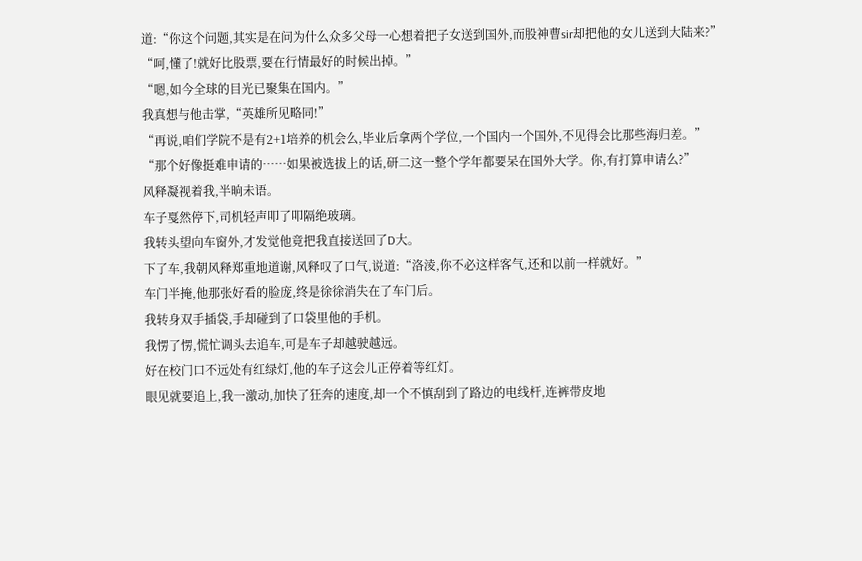道:“你这个问题,其实是在问为什么众多父母一心想着把子女送到国外,而股神曹sir却把他的女儿送到大陆来?”
“呵,懂了!就好比股票,要在行情最好的时候出掉。”
“嗯,如今全球的目光已聚集在国内。”
我真想与他击掌,“英雄所见略同!”
“再说,咱们学院不是有2+1培养的机会么,毕业后拿两个学位,一个国内一个国外,不见得会比那些海归差。”
“那个好像挺难申请的……如果被选拔上的话,研二这一整个学年都要呆在国外大学。你,有打算申请么?”
风释凝视着我,半晌未语。
车子戛然停下,司机轻声叩了叩隔绝玻璃。
我转头望向车窗外,才发觉他竟把我直接送回了D大。
下了车,我朝风释郑重地道谢,风释叹了口气,说道:“洛淩,你不必这样客气,还和以前一样就好。”
车门半掩,他那张好看的脸庞,终是徐徐消失在了车门后。
我转身双手插袋,手却碰到了口袋里他的手机。
我愣了愣,慌忙调头去追车,可是车子却越驶越远。
好在校门口不远处有红绿灯,他的车子这会儿正停着等红灯。
眼见就要追上,我一激动,加快了狂奔的速度,却一个不慎刮到了路边的电线杆,连裤带皮地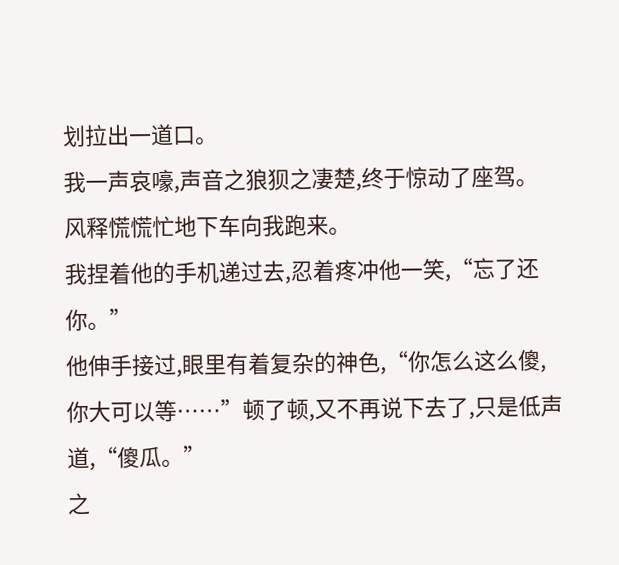划拉出一道口。
我一声哀嚎,声音之狼狈之凄楚,终于惊动了座驾。
风释慌慌忙地下车向我跑来。
我捏着他的手机递过去,忍着疼冲他一笑,“忘了还你。”
他伸手接过,眼里有着复杂的神色,“你怎么这么傻,你大可以等……”顿了顿,又不再说下去了,只是低声道,“傻瓜。”
之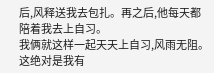后,风释送我去包扎。再之后,他每天都陪着我去上自习。
我俩就这样一起天天上自习,风雨无阻。
这绝对是我有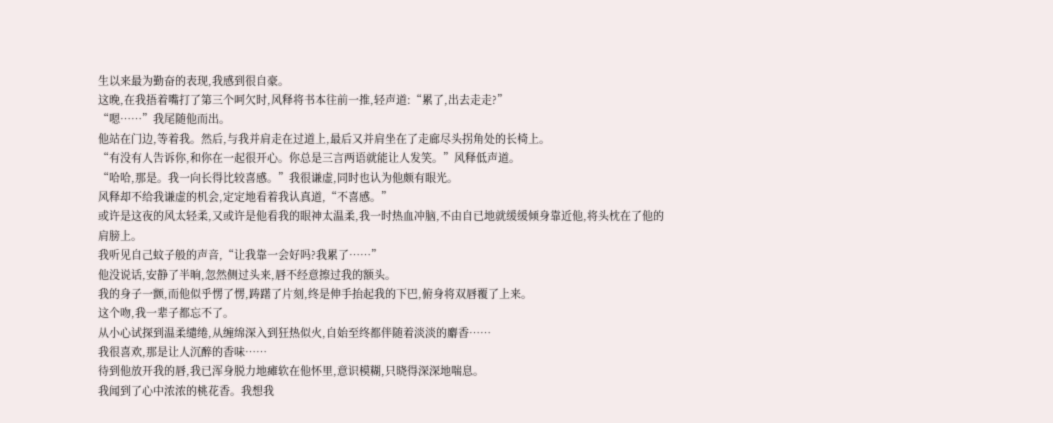生以来最为勤奋的表现,我感到很自豪。
这晚,在我捂着嘴打了第三个呵欠时,风释将书本往前一推,轻声道:“累了,出去走走?”
“嗯……”我尾随他而出。
他站在门边,等着我。然后,与我并肩走在过道上,最后又并肩坐在了走廊尽头拐角处的长椅上。
“有没有人告诉你,和你在一起很开心。你总是三言两语就能让人发笑。”风释低声道。
“哈哈,那是。我一向长得比较喜感。”我很谦虚,同时也认为他颇有眼光。
风释却不给我谦虚的机会,定定地看着我认真道,“不喜感。”
或许是这夜的风太轻柔,又或许是他看我的眼神太温柔,我一时热血冲脑,不由自已地就缓缓倾身靠近他,将头枕在了他的肩膀上。
我听见自己蚊子般的声音,“让我靠一会好吗?我累了……”
他没说话,安静了半晌,忽然侧过头来,唇不经意擦过我的额头。
我的身子一颤,而他似乎愣了愣,踌躇了片刻,终是伸手抬起我的下巴,俯身将双唇覆了上来。
这个吻,我一辈子都忘不了。
从小心试探到温柔缱绻,从缠绵深入到狂热似火,自始至终都伴随着淡淡的麝香……
我很喜欢,那是让人沉醉的香味……
待到他放开我的唇,我已浑身脱力地瘫软在他怀里,意识模糊,只晓得深深地喘息。
我闻到了心中浓浓的桃花香。我想我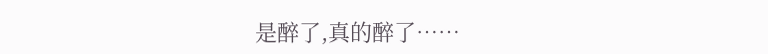是醉了,真的醉了……